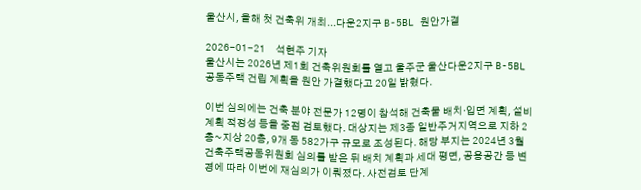울산시, 올해 첫 건축위 개최...다운2지구 B-5BL 원안가결

2026-01-21     석현주 기자
울산시는 2026년 제1회 건축위원회를 열고 울주군 울산다운2지구 B-5BL 공동주택 건립 계획을 원안 가결했다고 20일 밝혔다.

이번 심의에는 건축 분야 전문가 12명이 참석해 건축물 배치·입면 계획, 설비계획 적정성 등을 중점 검토했다. 대상지는 제3종 일반주거지역으로 지하 2층~지상 20층, 9개 동 582가구 규모로 조성된다. 해당 부지는 2024년 3월 건축주택공동위원회 심의를 받은 뒤 배치 계획과 세대 평면, 공용공간 등 변경에 따라 이번에 재심의가 이뤄졌다. 사전검토 단계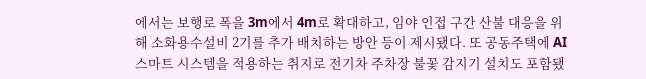에서는 보행로 폭을 3m에서 4m로 확대하고, 임야 인접 구간 산불 대응을 위해 소화용수설비 2기를 추가 배치하는 방안 등이 제시됐다. 또 공동주택에 AI 스마트 시스템을 적용하는 취지로 전기차 주차장 불꽃 감지기 설치도 포함됐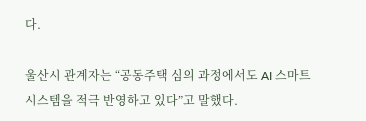다.

울산시 관계자는 “공동주택 심의 과정에서도 AI 스마트 시스템을 적극 반영하고 있다”고 말했다.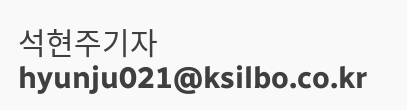석현주기자 hyunju021@ksilbo.co.kr